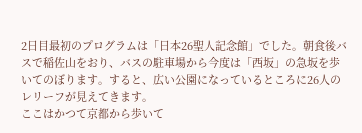2日目最初のプログラムは「日本26聖人記念館」でした。朝食後バスで稲佐山をおり、バスの駐車場から今度は「西坂」の急坂を歩いてのぼります。すると、広い公園になっているところに26人のレリーフが見えてきます。
ここはかつて京都から歩いて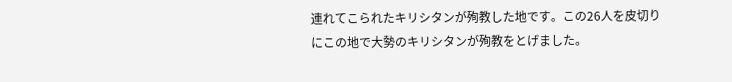連れてこられたキリシタンが殉教した地です。この26人を皮切りにこの地で大勢のキリシタンが殉教をとげました。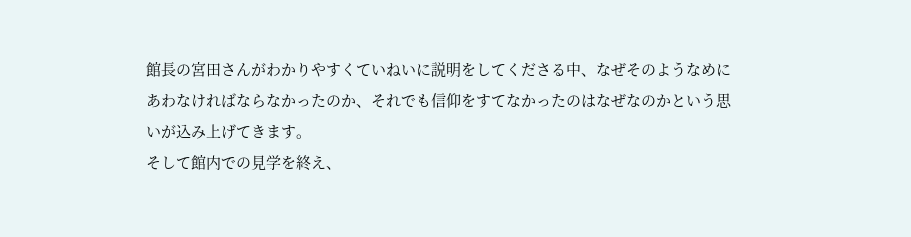館長の宮田さんがわかりやすくていねいに説明をしてくださる中、なぜそのようなめにあわなければならなかったのか、それでも信仰をすてなかったのはなぜなのかという思いが込み上げてきます。
そして館内での見学を終え、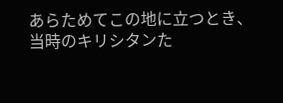あらためてこの地に立つとき、当時のキリシタンた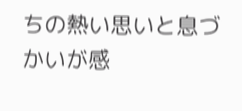ちの熱い思いと息づかいが感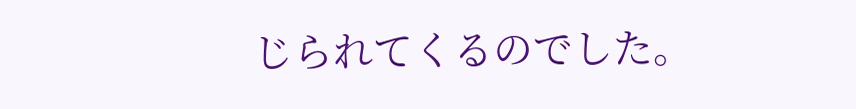じられてくるのでした。